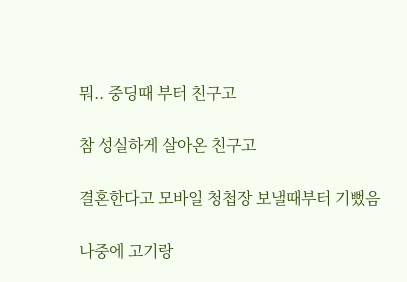뭐.. 중딩때 부터 친구고

참 성실하게 살아온 친구고

결혼한다고 모바일 청첩장 보낼때부터 기뻤음

나중에 고기랑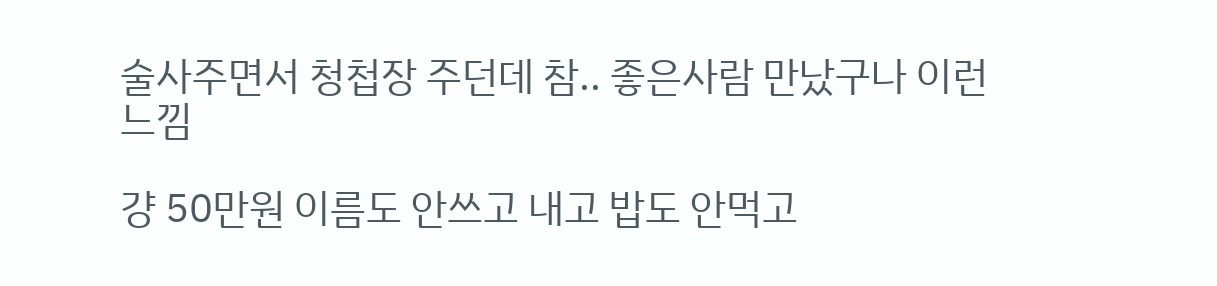술사주면서 청첩장 주던데 참.. 좋은사람 만났구나 이런느낌

걍 50만원 이름도 안쓰고 내고 밥도 안먹고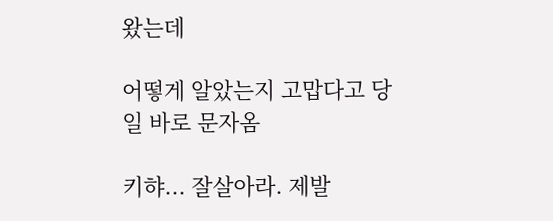왔는데

어떻게 알았는지 고맙다고 당일 바로 문자옴

키햐... 잘살아라. 제발